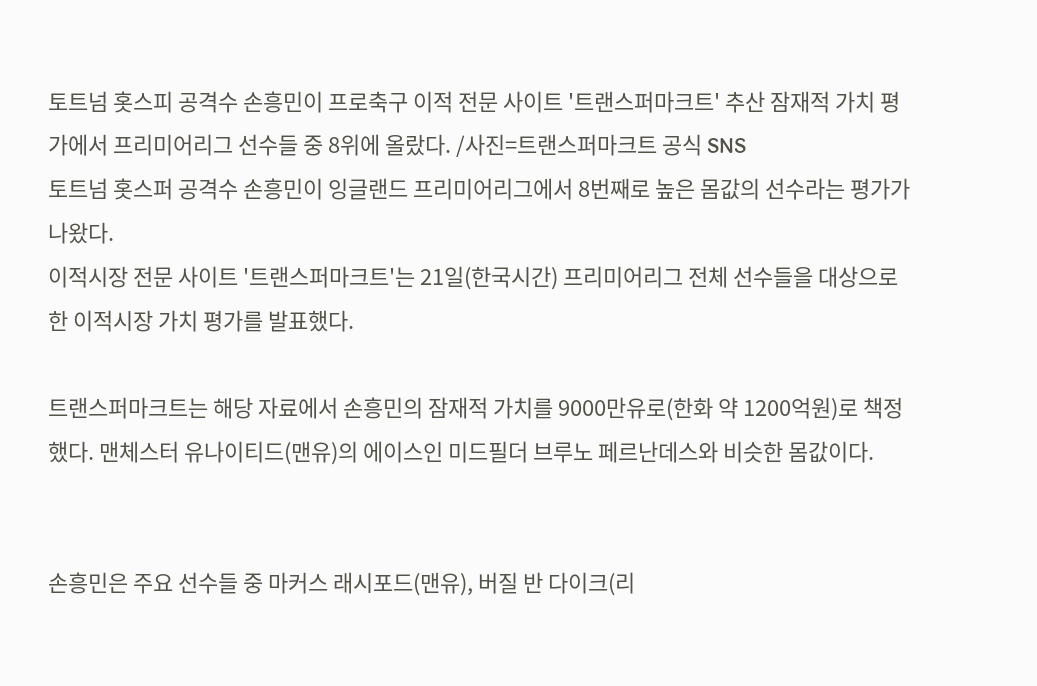토트넘 홋스피 공격수 손흥민이 프로축구 이적 전문 사이트 '트랜스퍼마크트' 추산 잠재적 가치 평가에서 프리미어리그 선수들 중 8위에 올랐다. /사진=트랜스퍼마크트 공식 SNS
토트넘 홋스퍼 공격수 손흥민이 잉글랜드 프리미어리그에서 8번째로 높은 몸값의 선수라는 평가가 나왔다.
이적시장 전문 사이트 '트랜스퍼마크트'는 21일(한국시간) 프리미어리그 전체 선수들을 대상으로 한 이적시장 가치 평가를 발표했다.

트랜스퍼마크트는 해당 자료에서 손흥민의 잠재적 가치를 9000만유로(한화 약 1200억원)로 책정했다. 맨체스터 유나이티드(맨유)의 에이스인 미드필더 브루노 페르난데스와 비슷한 몸값이다.


손흥민은 주요 선수들 중 마커스 래시포드(맨유), 버질 반 다이크(리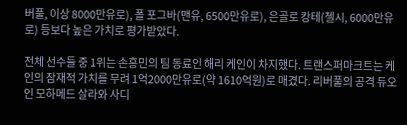버풀, 이상 8000만유로), 폴 포그바(맨유, 6500만유로), 은골로 캉테(첼시, 6000만유로) 등보다 높은 가치로 평가받았다.

전체 선수들 중 1위는 손흥민의 팀 동료인 해리 케인이 차지했다. 트랜스퍼마크트는 케인의 잠재적 가치를 무려 1억2000만유로(약 1610억원)로 매겼다. 리버풀의 공격 듀오인 모하메드 살라와 사디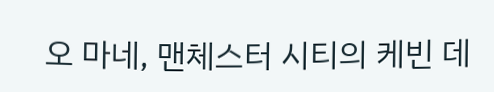오 마네, 맨체스터 시티의 케빈 데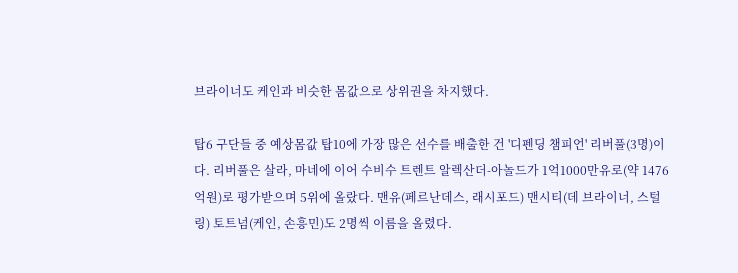브라이너도 케인과 비슷한 몸값으로 상위권을 차지했다.

탑6 구단들 중 예상몸값 탑10에 가장 많은 선수를 배출한 건 '디펜딩 챔피언' 리버풀(3명)이다. 리버풀은 살라, 마네에 이어 수비수 트렌트 알렉산더-아놀드가 1억1000만유로(약 1476억원)로 평가받으며 5위에 올랐다. 맨유(페르난데스, 래시포드) 맨시티(데 브라이너, 스털링) 토트넘(케인, 손흥민)도 2명씩 이름을 올렸다.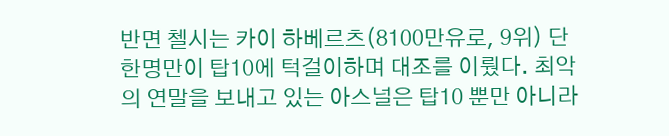반면 첼시는 카이 하베르츠(8100만유로, 9위) 단 한명만이 탑10에 턱걸이하며 대조를 이뤘다. 최악의 연말을 보내고 있는 아스널은 탑10 뿐만 아니라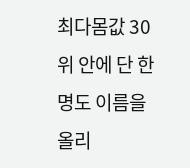최다몸값 30위 안에 단 한명도 이름을 올리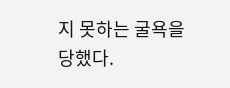지 못하는 굴욕을 당했다.